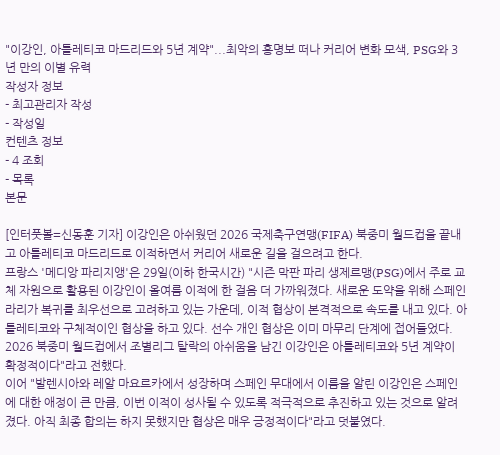"이강인, 아틀레티코 마드리드와 5년 계약"...최악의 홍명보 떠나 커리어 변화 모색, PSG와 3년 만의 이별 유력
작성자 정보
- 최고관리자 작성
- 작성일
컨텐츠 정보
- 4 조회
- 목록
본문

[인터풋볼=신동훈 기자] 이강인은 아쉬웠던 2026 국제축구연맹(FIFA) 북중미 월드컵을 끝내고 아틀레티코 마드리드로 이적하면서 커리어 새로운 길을 걸으려고 한다.
프랑스 '메디앙 파리지앵'은 29일(이하 한국시간) "시즌 막판 파리 생제르맹(PSG)에서 주로 교체 자원으로 활용된 이강인이 올여름 이적에 한 걸음 더 가까워졌다. 새로운 도약을 위해 스페인 라리가 복귀를 최우선으로 고려하고 있는 가운데, 이적 협상이 본격적으로 속도를 내고 있다. 아틀레티코와 구체적이인 협상을 하고 있다. 선수 개인 협상은 이미 마무리 단계에 접어들었다. 2026 북중미 월드컵에서 조별리그 탈락의 아쉬움을 남긴 이강인은 아틀레티코와 5년 계약이 확정적이다"라고 전했다.
이어 "발렌시아와 레알 마요르카에서 성장하며 스페인 무대에서 이름을 알린 이강인은 스페인에 대한 애정이 큰 만큼, 이번 이적이 성사될 수 있도록 적극적으로 추진하고 있는 것으로 알려졌다. 아직 최종 합의는 하지 못했지만 협상은 매우 긍정적이다"라고 덧붙였다.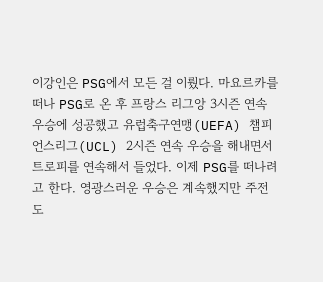이강인은 PSG에서 모든 걸 이뤘다. 마요르카를 떠나 PSG로 온 후 프랑스 리그앙 3시즌 연속 우승에 성공했고 유럽축구연맹(UEFA) 챔피언스리그(UCL) 2시즌 연속 우승을 해내면서 트로피를 연속해서 들었다. 이제 PSG를 떠나려고 한다. 영광스러운 우승은 계속했지만 주전 도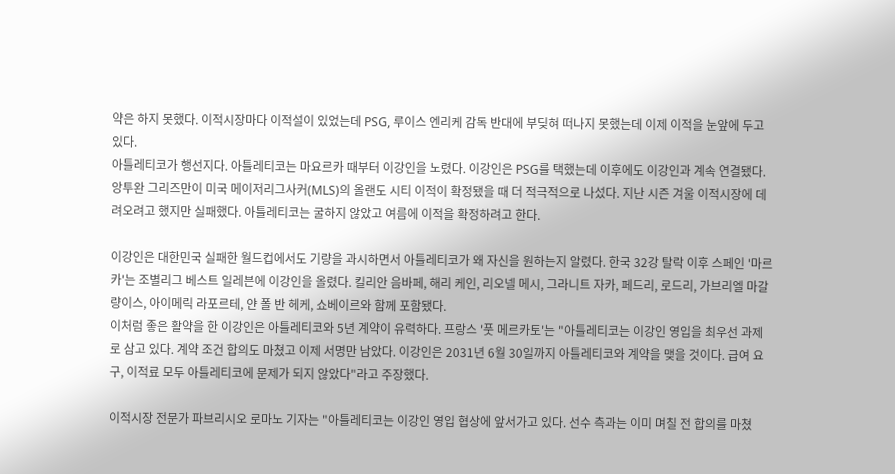약은 하지 못했다. 이적시장마다 이적설이 있었는데 PSG, 루이스 엔리케 감독 반대에 부딪혀 떠나지 못했는데 이제 이적을 눈앞에 두고 있다.
아틀레티코가 행선지다. 아틀레티코는 마요르카 때부터 이강인을 노렸다. 이강인은 PSG를 택했는데 이후에도 이강인과 계속 연결됐다. 앙투완 그리즈만이 미국 메이저리그사커(MLS)의 올랜도 시티 이적이 확정됐을 때 더 적극적으로 나섰다. 지난 시즌 겨울 이적시장에 데려오려고 했지만 실패했다. 아틀레티코는 굴하지 않았고 여름에 이적을 확정하려고 한다.

이강인은 대한민국 실패한 월드컵에서도 기량을 과시하면서 아틀레티코가 왜 자신을 원하는지 알렸다. 한국 32강 탈락 이후 스페인 '마르카'는 조별리그 베스트 일레븐에 이강인을 올렸다. 킬리안 음바페, 해리 케인, 리오넬 메시, 그라니트 자카, 페드리, 로드리, 가브리엘 마갈량이스, 아이메릭 라포르테, 얀 폴 반 헤케, 쇼베이르와 함께 포함됐다.
이처럼 좋은 활약을 한 이강인은 아틀레티코와 5년 계약이 유력하다. 프랑스 '풋 메르카토'는 "아틀레티코는 이강인 영입을 최우선 과제로 삼고 있다. 계약 조건 합의도 마쳤고 이제 서명만 남았다. 이강인은 2031년 6월 30일까지 아틀레티코와 계약을 맺을 것이다. 급여 요구, 이적료 모두 아틀레티코에 문제가 되지 않았다"라고 주장했다.

이적시장 전문가 파브리시오 로마노 기자는 "아틀레티코는 이강인 영입 협상에 앞서가고 있다. 선수 측과는 이미 며칠 전 합의를 마쳤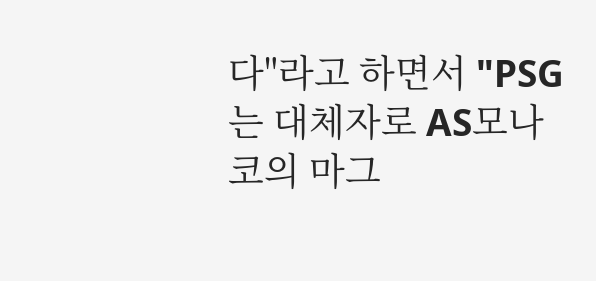다"라고 하면서 "PSG는 대체자로 AS모나코의 마그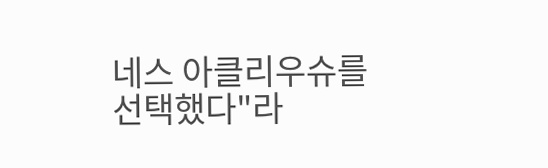네스 아클리우슈를 선택했다"라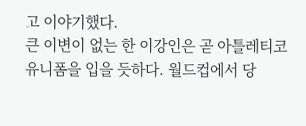고 이야기했다.
큰 이변이 없는 한 이강인은 곧 아틀레티코 유니폼을 입을 듯하다. 월드컵에서 당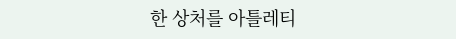한 상처를 아틀레티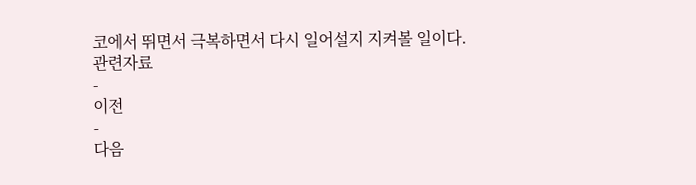코에서 뛰면서 극복하면서 다시 일어설지 지켜볼 일이다.
관련자료
-
이전
-
다음